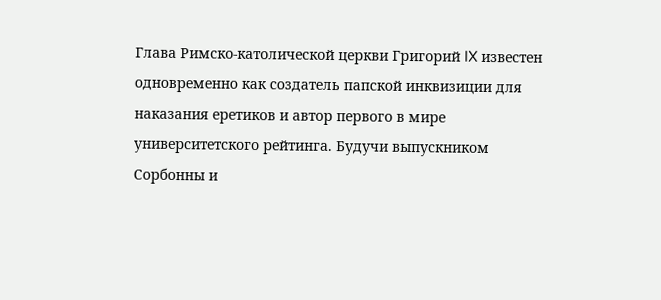Глава Римско-католической церкви Григорий IX известен одновременно как создатель папской инквизиции для наказания еретиков и автор первого в мире университетского рейтинга. Будучи выпускником Сорбонны и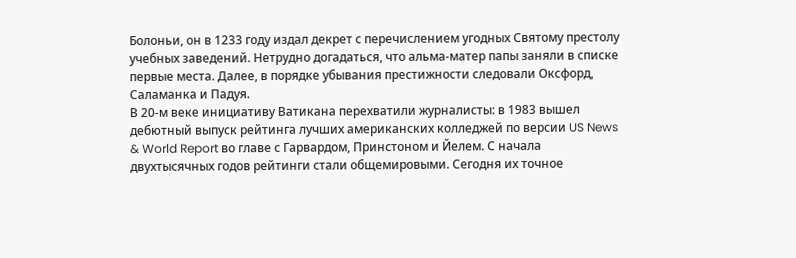Болоньи, он в 1233 году издал декрет с перечислением угодных Святому престолу учебных заведений. Нетрудно догадаться, что альма-матер папы заняли в списке первые места. Далее, в порядке убывания престижности следовали Оксфорд, Саламанка и Падуя.
В 20-м веке инициативу Ватикана перехватили журналисты: в 1983 вышел дебютный выпуск рейтинга лучших американских колледжей по версии US News & World Report во главе с Гарвардом, Принстоном и Йелем. С начала двухтысячных годов рейтинги стали общемировыми. Сегодня их точное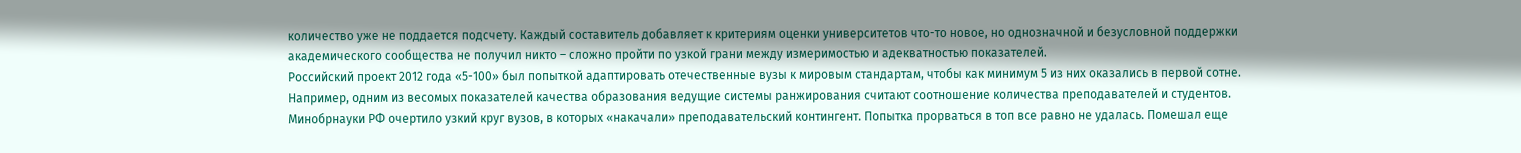количество уже не поддается подсчету. Каждый составитель добавляет к критериям оценки университетов что-то новое, но однозначной и безусловной поддержки академического сообщества не получил никто – сложно пройти по узкой грани между измеримостью и адекватностью показателей.
Российский проект 2012 года «5-100» был попыткой адаптировать отечественные вузы к мировым стандартам, чтобы как минимум 5 из них оказались в первой сотне. Например, одним из весомых показателей качества образования ведущие системы ранжирования считают соотношение количества преподавателей и студентов. Минобрнауки РФ очертило узкий круг вузов, в которых «накачали» преподавательский контингент. Попытка прорваться в топ все равно не удалась. Помешал еще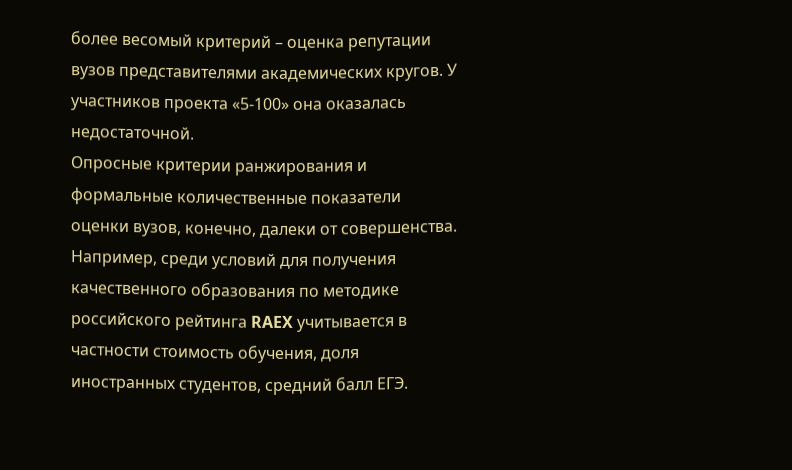более весомый критерий – оценка репутации вузов представителями академических кругов. У участников проекта «5-100» она оказалась недостаточной.
Опросные критерии ранжирования и формальные количественные показатели оценки вузов, конечно, далеки от совершенства. Например, среди условий для получения качественного образования по методике российского рейтинга RAEX учитывается в частности стоимость обучения, доля иностранных студентов, средний балл ЕГЭ.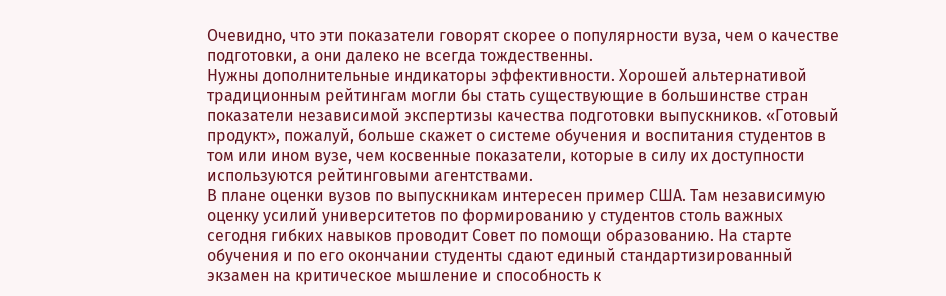Очевидно, что эти показатели говорят скорее о популярности вуза, чем о качестве подготовки, а они далеко не всегда тождественны.
Нужны дополнительные индикаторы эффективности. Хорошей альтернативой традиционным рейтингам могли бы стать существующие в большинстве стран показатели независимой экспертизы качества подготовки выпускников. «Готовый продукт», пожалуй, больше скажет о системе обучения и воспитания студентов в том или ином вузе, чем косвенные показатели, которые в силу их доступности используются рейтинговыми агентствами.
В плане оценки вузов по выпускникам интересен пример США. Там независимую оценку усилий университетов по формированию у студентов столь важных сегодня гибких навыков проводит Совет по помощи образованию. На старте обучения и по его окончании студенты сдают единый стандартизированный экзамен на критическое мышление и способность к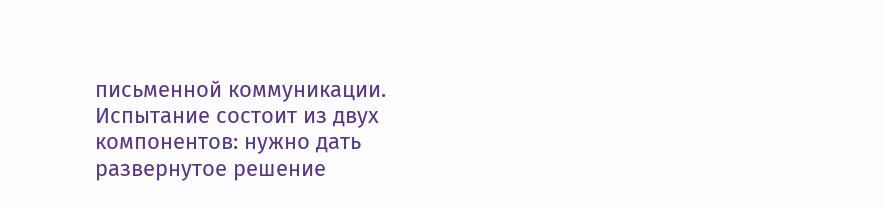письменной коммуникации. Испытание состоит из двух компонентов: нужно дать развернутое решение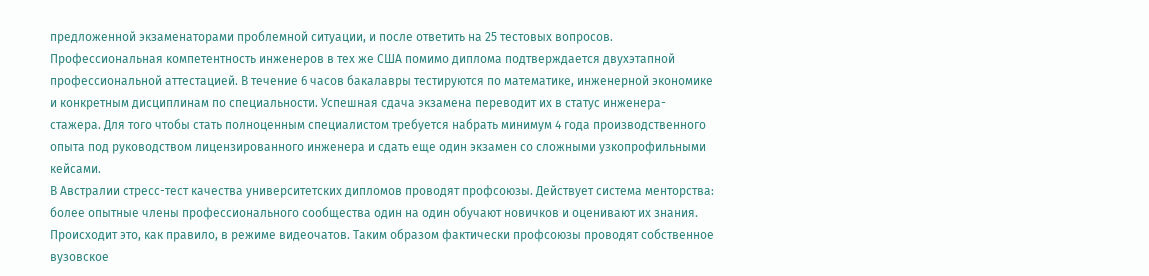предложенной экзаменаторами проблемной ситуации, и после ответить на 25 тестовых вопросов.
Профессиональная компетентность инженеров в тех же США помимо диплома подтверждается двухэтапной профессиональной аттестацией. В течение 6 часов бакалавры тестируются по математике, инженерной экономике и конкретным дисциплинам по специальности. Успешная сдача экзамена переводит их в статус инженера-стажера. Для того чтобы стать полноценным специалистом требуется набрать минимум 4 года производственного опыта под руководством лицензированного инженера и сдать еще один экзамен со сложными узкопрофильными кейсами.
В Австралии стресс-тест качества университетских дипломов проводят профсоюзы. Действует система менторства: более опытные члены профессионального сообщества один на один обучают новичков и оценивают их знания. Происходит это, как правило, в режиме видеочатов. Таким образом фактически профсоюзы проводят собственное вузовское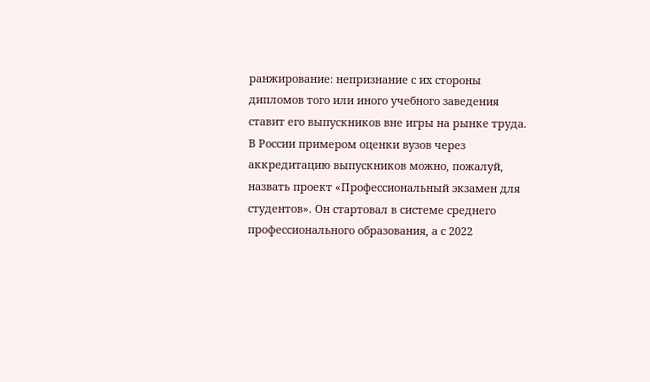ранжирование: непризнание с их стороны дипломов того или иного учебного заведения ставит его выпускников вне игры на рынке труда.
В России примером оценки вузов через аккредитацию выпускников можно, пожалуй, назвать проект «Профессиональный экзамен для студентов». Он стартовал в системе среднего профессионального образования, а с 2022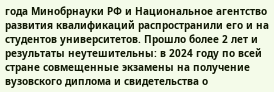года Минобрнауки РФ и Национальное агентство развития квалификаций распространили его и на студентов университетов. Прошло более 2 лет и результаты неутешительны: в 2024 году по всей стране совмещенные экзамены на получение вузовского диплома и свидетельства о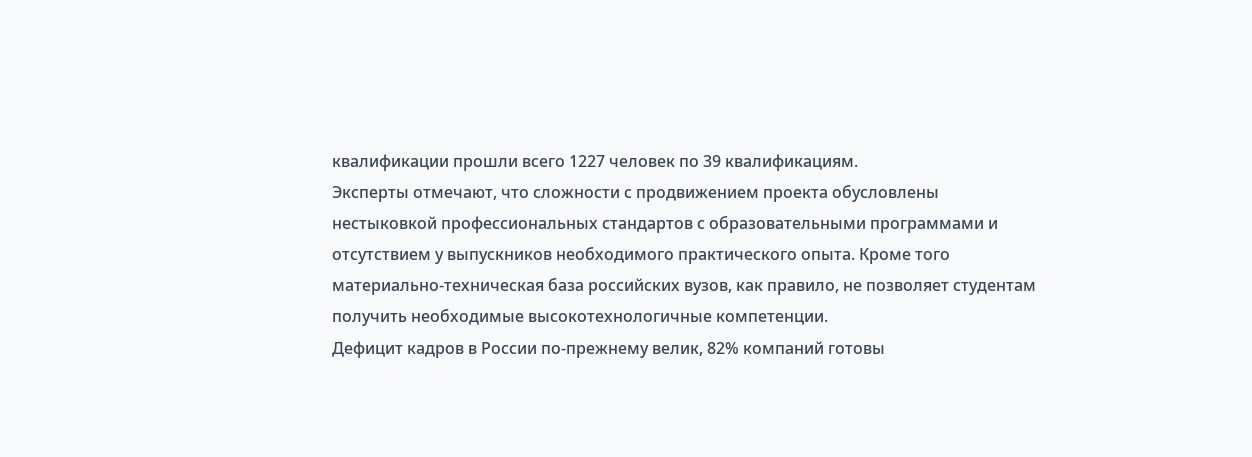квалификации прошли всего 1227 человек по 39 квалификациям.
Эксперты отмечают, что сложности с продвижением проекта обусловлены нестыковкой профессиональных стандартов с образовательными программами и отсутствием у выпускников необходимого практического опыта. Кроме того материально-техническая база российских вузов, как правило, не позволяет студентам получить необходимые высокотехнологичные компетенции.
Дефицит кадров в России по-прежнему велик, 82% компаний готовы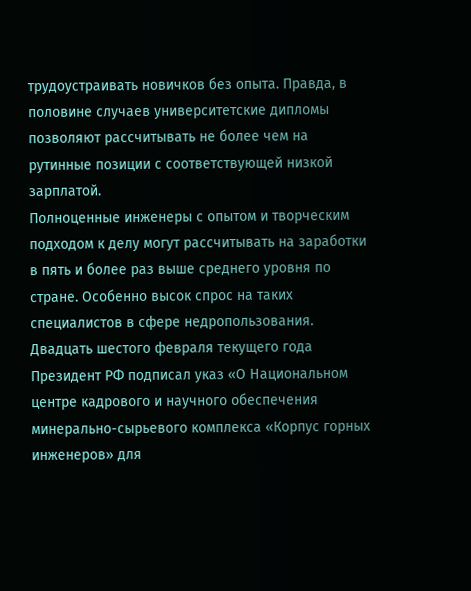трудоустраивать новичков без опыта. Правда, в половине случаев университетские дипломы позволяют рассчитывать не более чем на рутинные позиции с соответствующей низкой зарплатой.
Полноценные инженеры с опытом и творческим подходом к делу могут рассчитывать на заработки в пять и более раз выше среднего уровня по стране. Особенно высок спрос на таких специалистов в сфере недропользования. Двадцать шестого февраля текущего года Президент РФ подписал указ «О Национальном центре кадрового и научного обеспечения минерально-сырьевого комплекса «Корпус горных инженеров» для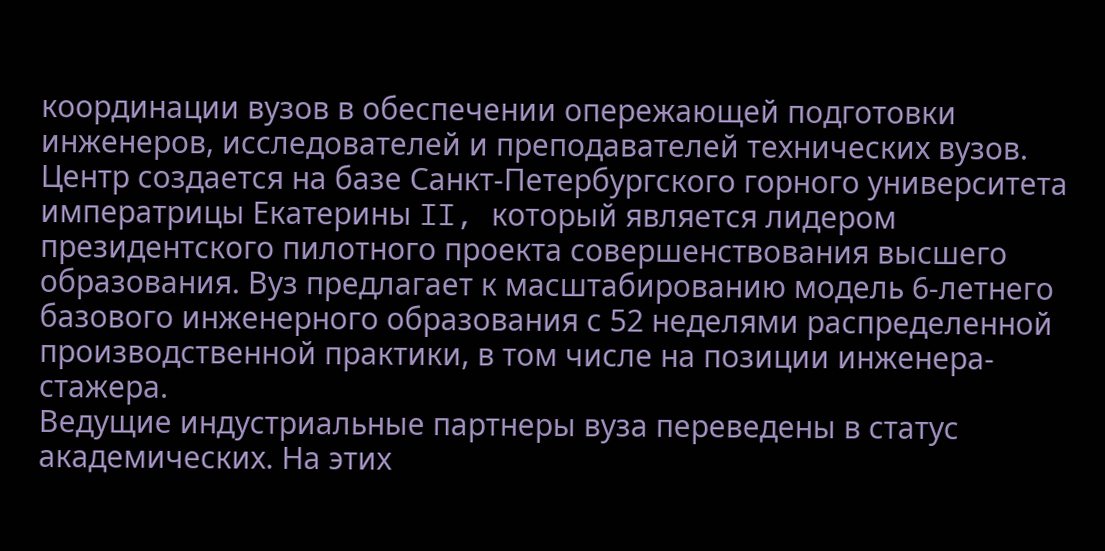координации вузов в обеспечении опережающей подготовки инженеров, исследователей и преподавателей технических вузов.
Центр создается на базе Санкт-Петербургского горного университета императрицы Екатерины II, который является лидером президентского пилотного проекта совершенствования высшего образования. Вуз предлагает к масштабированию модель 6-летнего базового инженерного образования с 52 неделями распределенной производственной практики, в том числе на позиции инженера-стажера.
Ведущие индустриальные партнеры вуза переведены в статус академических. На этих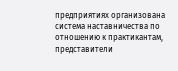предприятиях организована система наставничества по отношению к практикантам, представители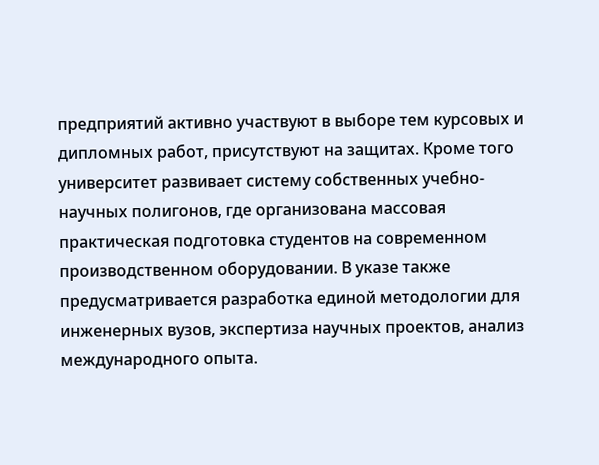предприятий активно участвуют в выборе тем курсовых и дипломных работ, присутствуют на защитах. Кроме того университет развивает систему собственных учебно-научных полигонов, где организована массовая практическая подготовка студентов на современном производственном оборудовании. В указе также предусматривается разработка единой методологии для инженерных вузов, экспертиза научных проектов, анализ международного опыта.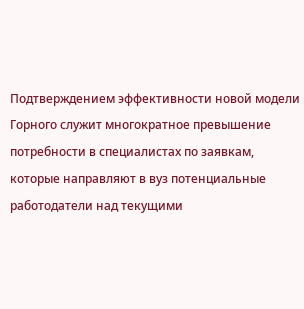Подтверждением эффективности новой модели Горного служит многократное превышение потребности в специалистах по заявкам, которые направляют в вуз потенциальные работодатели над текущими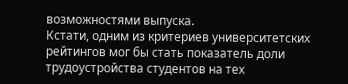возможностями выпуска.
Кстати, одним из критериев университетских рейтингов мог бы стать показатель доли трудоустройства студентов на тех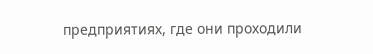предприятиях, где они проходили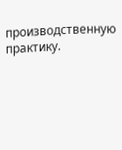производственную практику.